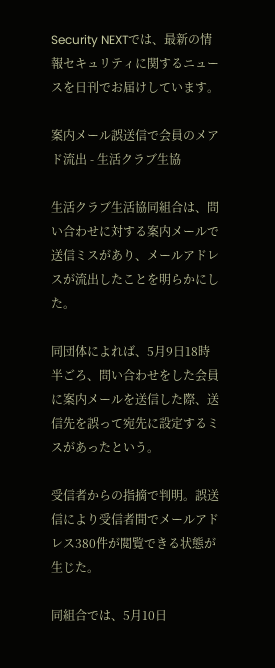Security NEXTでは、最新の情報セキュリティに関するニュースを日刊でお届けしています。

案内メール誤送信で会員のメアド流出 - 生活クラブ生協

生活クラブ生活協同組合は、問い合わせに対する案内メールで送信ミスがあり、メールアドレスが流出したことを明らかにした。

同団体によれば、5月9日18時半ごろ、問い合わせをした会員に案内メールを送信した際、送信先を誤って宛先に設定するミスがあったという。

受信者からの指摘で判明。誤送信により受信者間でメールアドレス380件が閲覧できる状態が生じた。

同組合では、5月10日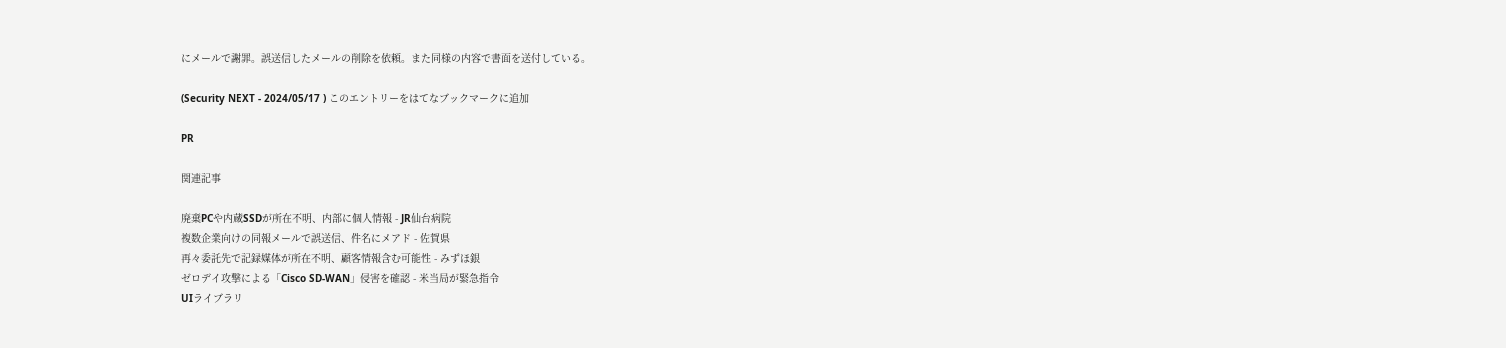にメールで謝罪。誤送信したメールの削除を依頼。また同様の内容で書面を送付している。

(Security NEXT - 2024/05/17 ) このエントリーをはてなブックマークに追加

PR

関連記事

廃棄PCや内蔵SSDが所在不明、内部に個人情報 - JR仙台病院
複数企業向けの同報メールで誤送信、件名にメアド - 佐賀県
再々委託先で記録媒体が所在不明、顧客情報含む可能性 - みずほ銀
ゼロデイ攻撃による「Cisco SD-WAN」侵害を確認 - 米当局が緊急指令
UIライブラリ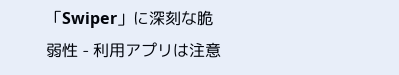「Swiper」に深刻な脆弱性 - 利用アプリは注意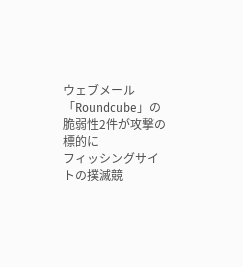ウェブメール「Roundcube」の脆弱性2件が攻撃の標的に
フィッシングサイトの撲滅競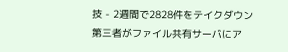技 - 2週間で2828件をテイクダウン
第三者がファイル共有サーバにア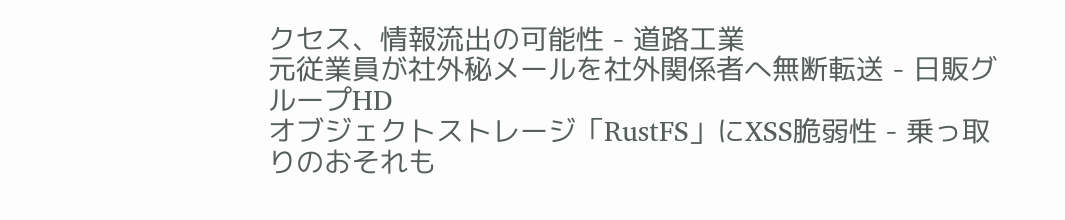クセス、情報流出の可能性 - 道路工業
元従業員が社外秘メールを社外関係者へ無断転送 - 日販グループHD
オブジェクトストレージ「RustFS」にXSS脆弱性 - 乗っ取りのおそれも